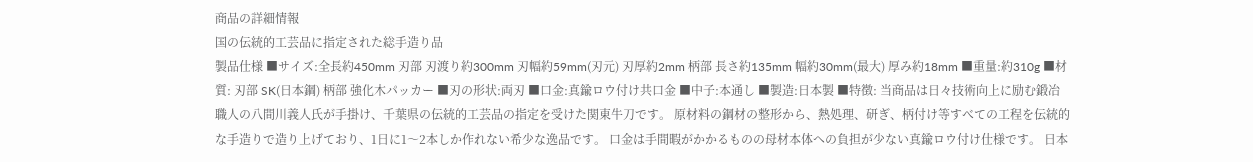商品の詳細情報
国の伝統的工芸品に指定された総手造り品
製品仕様 ■サイズ:全長約450mm 刃部 刃渡り約300mm 刃幅約59mm(刃元) 刃厚約2mm 柄部 長さ約135mm 幅約30mm(最大) 厚み約18mm ■重量:約310g ■材質: 刃部 SK(日本鋼) 柄部 強化木パッカー ■刃の形状:両刃 ■口金:真鍮ロウ付け共口金 ■中子:本通し ■製造:日本製 ■特徴: 当商品は日々技術向上に励む鍛冶職人の八間川義人氏が手掛け、千葉県の伝統的工芸品の指定を受けた関東牛刀です。 原材料の鋼材の整形から、熱処理、研ぎ、柄付け等すべての工程を伝統的な手造りで造り上げており、1日に1〜2本しか作れない希少な逸品です。 口金は手間暇がかかるものの母材本体への負担が少ない真鍮ロウ付け仕様です。 日本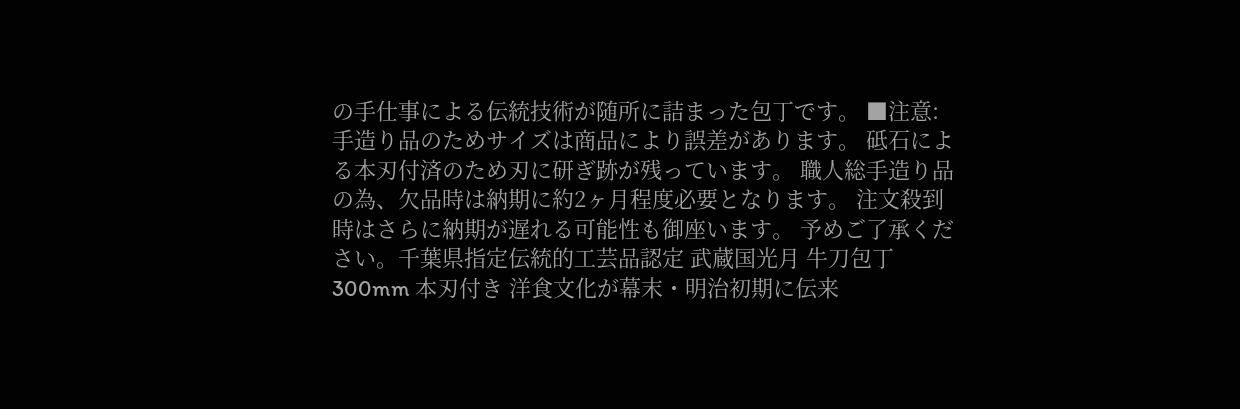の手仕事による伝統技術が随所に詰まった包丁です。 ■注意: 手造り品のためサイズは商品により誤差があります。 砥石による本刃付済のため刃に研ぎ跡が残っています。 職人総手造り品の為、欠品時は納期に約2ヶ月程度必要となります。 注文殺到時はさらに納期が遅れる可能性も御座います。 予めご了承ください。千葉県指定伝統的工芸品認定 武蔵国光月 牛刀包丁 300mm 本刃付き 洋食文化が幕末・明治初期に伝来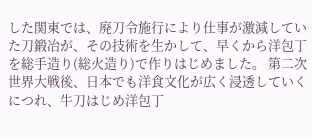した関東では、廃刀令施行により仕事が激減していた刀鍛冶が、その技術を生かして、早くから洋包丁を総手造り(総火造り)で作りはじめました。 第二次世界大戦後、日本でも洋食文化が広く浸透していくにつれ、牛刀はじめ洋包丁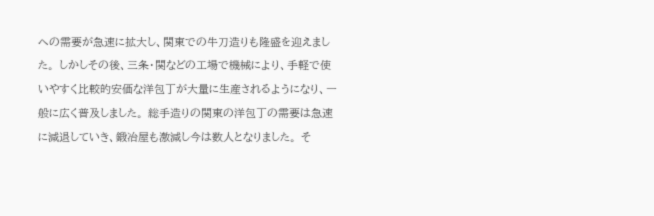への需要が急速に拡大し、関東での牛刀造りも隆盛を迎えました。 しかしその後、三条・関などの工場で機械により、手軽で使いやすく比較的安価な洋包丁が大量に生産されるようになり、一般に広く普及しました。 総手造りの関東の洋包丁の需要は急速に減退していき、鍛冶屋も激減し今は数人となりました。 そ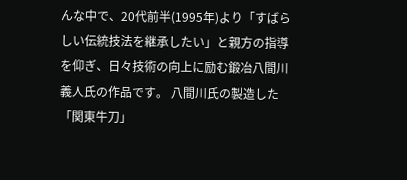んな中で、20代前半(1995年)より「すばらしい伝統技法を継承したい」と親方の指導を仰ぎ、日々技術の向上に励む鍛冶八間川義人氏の作品です。 八間川氏の製造した「関東牛刀」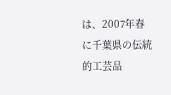は、2007年春に千葉県の伝統的工芸品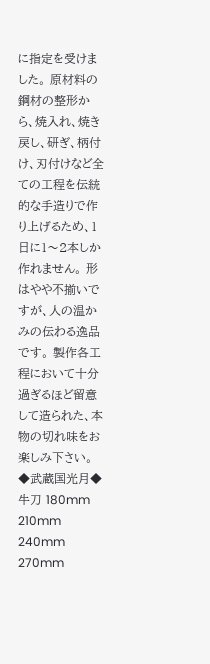に指定を受けました。 原材料の鋼材の整形から、焼入れ、焼き戻し、研ぎ、柄付け、刃付けなど全ての工程を伝統的な手造りで作り上げるため、1日に1〜2本しか作れません。 形はやや不揃いですが、人の温かみの伝わる逸品です。 製作各工程において十分過ぎるほど留意して造られた、本物の切れ味をお楽しみ下さい。 ◆武蔵国光月◆ 牛刀 180mm 210mm 240mm 270mm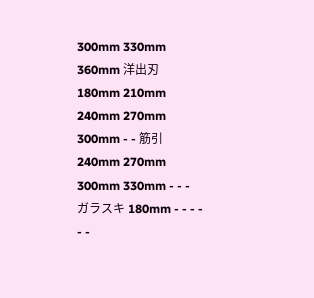300mm 330mm 360mm 洋出刃 180mm 210mm 240mm 270mm 300mm - - 筋引 240mm 270mm 300mm 330mm - - - ガラスキ 180mm - - - - - -